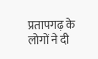प्रतापगढ़ के लोगों ने दी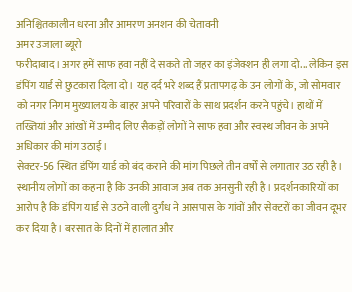अनिश्चितकालीन धरना और आमरण अनशन की चेतावनी
अमर उजाला ब्यूरो
फरीदाबाद। अगर हमें साफ हवा नहीं दे सकते तो जहर का इंजेक्शन ही लगा दो... लेकिन इस डंपिंग यार्ड से छुटकारा दिला दो। यह दर्द भरे शब्द हैं प्रतापगढ़ के उन लोगों के, जो सोमवार को नगर निगम मुख्यालय के बाहर अपने परिवारों के साथ प्रदर्शन करने पहुंचे। हाथों में तख्तियां और आंखों में उम्मीद लिए सैकड़ों लोगों ने साफ हवा और स्वस्थ जीवन के अपने अधिकार की मांग उठाई।
सेक्टर-56 स्थित डंपिंग यार्ड को बंद कराने की मांग पिछले तीन वर्षों से लगातार उठ रही है। स्थानीय लोगों का कहना है कि उनकी आवाज अब तक अनसुनी रही है। प्रदर्शनकारियों का आरोप है कि डंपिंग यार्ड से उठने वाली दुर्गंध ने आसपास के गांवों और सेक्टरों का जीवन दूभर कर दिया है। बरसात के दिनों में हालात और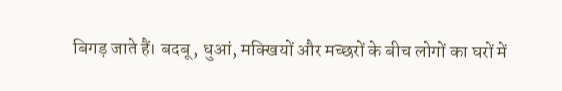बिगड़ जाते हैं। बदबू, धुआं, मक्खियों और मच्छरों के बीच लोगों का घरों में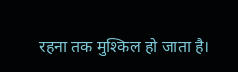रहना तक मुश्किल हो जाता है।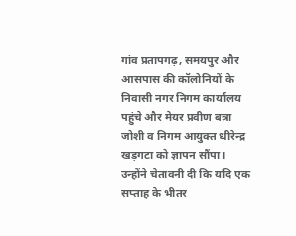गांव प्रतापगढ़, समयपुर और आसपास की कॉलोनियों के निवासी नगर निगम कार्यालय पहुंचे और मेयर प्रवीण बत्रा जोशी व निगम आयुक्त धीरेन्द्र खड़गटा को ज्ञापन सौंपा। उन्होंने चेतावनी दी कि यदि एक सप्ताह के भीतर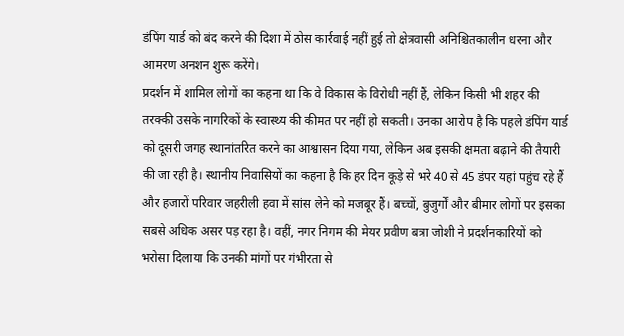डंपिंग यार्ड को बंद करने की दिशा में ठोस कार्रवाई नहीं हुई तो क्षेत्रवासी अनिश्चितकालीन धरना और आमरण अनशन शुरू करेंगे।
प्रदर्शन में शामिल लोगों का कहना था कि वे विकास के विरोधी नहीं हैं, लेकिन किसी भी शहर की तरक्की उसके नागरिकों के स्वास्थ्य की कीमत पर नहीं हो सकती। उनका आरोप है कि पहले डंपिंग यार्ड को दूसरी जगह स्थानांतरित करने का आश्वासन दिया गया, लेकिन अब इसकी क्षमता बढ़ाने की तैयारी की जा रही है। स्थानीय निवासियों का कहना है कि हर दिन कूड़े से भरे 40 से 45 डंपर यहां पहुंच रहे हैं और हजारों परिवार जहरीली हवा में सांस लेने को मजबूर हैं। बच्चों, बुजुर्गों और बीमार लोगों पर इसका सबसे अधिक असर पड़ रहा है। वहीं, नगर निगम की मेयर प्रवीण बत्रा जोशी ने प्रदर्शनकारियों को भरोसा दिलाया कि उनकी मांगों पर गंभीरता से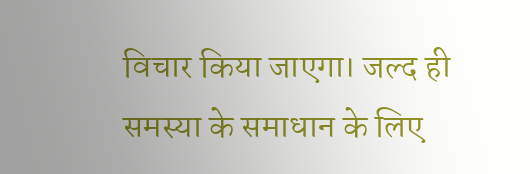विचार किया जाएगा। जल्द ही समस्या के समाधान के लिए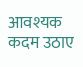आवश्यक कदम उठाए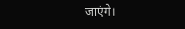जाएंगे।